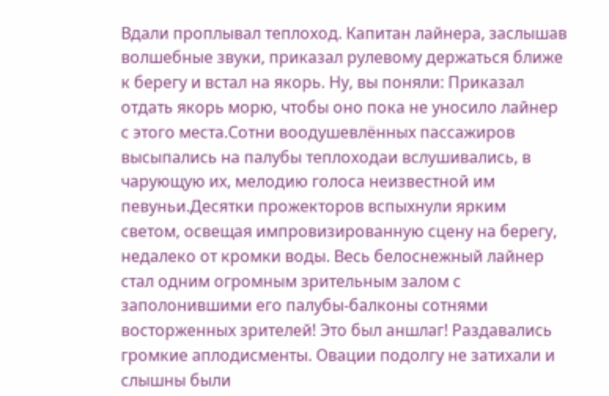Вдали проплывал теплоход. Капитан лайнера, заслышав волшебные звуки, приказал рулевому держаться ближе к берегу и встал на якорь. Ну, вы поняли: Приказал отдать якорь морю, чтобы оно пока не уносило лайнер с этого места.Сотни воодушевлённых пассажиров высыпались на палубы теплоходаи вслушивались, в чарующую их, мелодию голоса неизвестной им певуньи.Десятки прожекторов вспыхнули ярким светом, освещая импровизированную сцену на берегу, недалеко от кромки воды. Весь белоснежный лайнер стал одним огромным зрительным залом с заполонившими его палубы-балконы сотнями восторженных зрителей! Это был аншлаг! Раздавались громкие аплодисменты. Овации подолгу не затихали и слышны были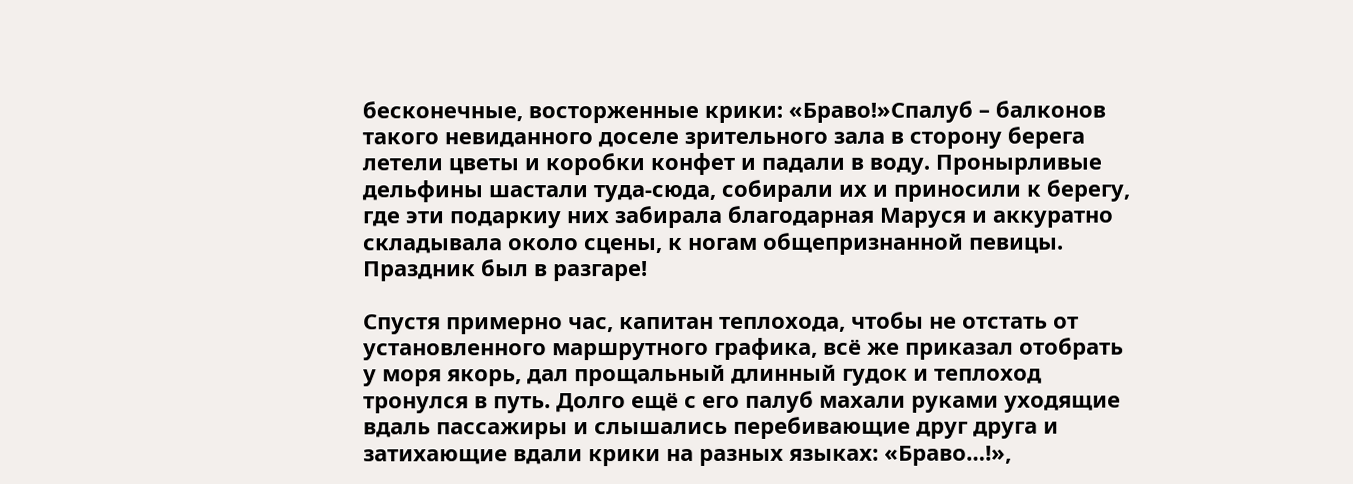бесконечные, восторженные крики: «Браво!»Cпалуб – балконов такого невиданного доселе зрительного зала в сторону берега летели цветы и коробки конфет и падали в воду. Пронырливые дельфины шастали туда-сюда, собирали их и приносили к берегу, где эти подаркиу них забирала благодарная Маруся и аккуратно складывала около сцены, к ногам общепризнанной певицы. Праздник был в разгаре!

Спустя примерно час, капитан теплохода, чтобы не отстать от установленного маршрутного графика, всё же приказал отобрать у моря якорь, дал прощальный длинный гудок и теплоход тронулся в путь. Долго ещё с его палуб махали руками уходящие вдаль пассажиры и слышались перебивающие друг друга и затихающие вдали крики на разных языках: «Браво…!»,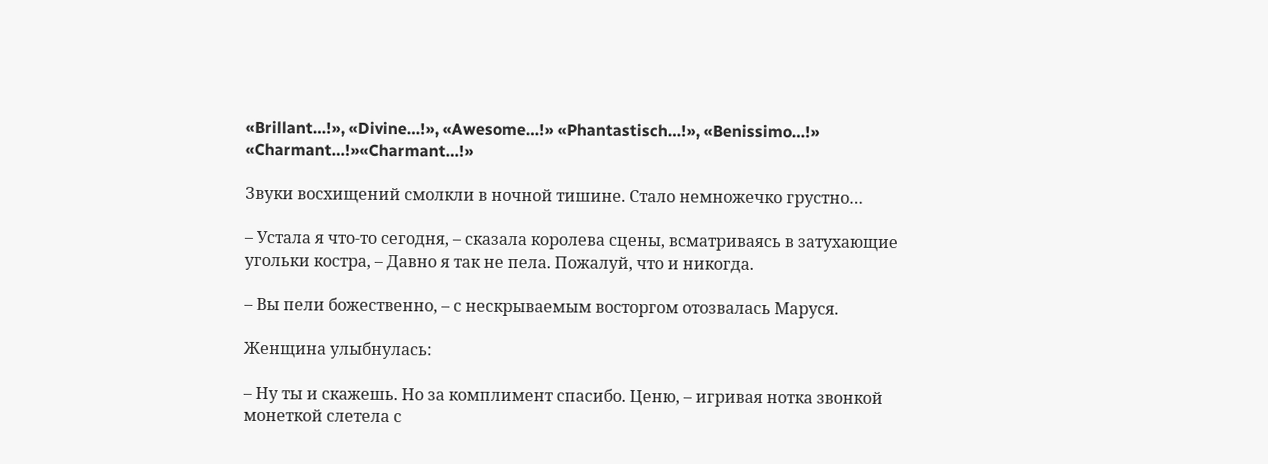«Brillant…!», «Divine…!», «Awesome…!» «Phantastisch…!», «Benissimo…!» «Charmant…!»«Charmant…!»

Звуки восхищений смолкли в ночной тишине. Стало немножечко грустно…

– Устала я что-то сегодня, – сказала королева сцены, всматриваясь в затухающие угольки костра, – Давно я так не пела. Пожалуй, что и никогда.

– Вы пели божественно, – с нескрываемым восторгом отозвалась Маруся.

Женщина улыбнулась:

– Ну ты и скажешь. Но за комплимент спасибо. Ценю, – игривая нотка звонкой монеткой слетела с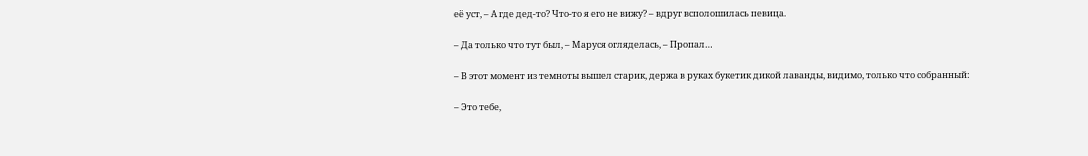её уст, – А где дед-то? Что-то я его не вижу? – вдруг всполошилась певица.

– Да только что тут был, – Маруся огляделась, – Пропал…

– В этот момент из темноты вышел старик, держа в руках букетик дикой лаванды, видимо, только что собранный:

– Это тебе,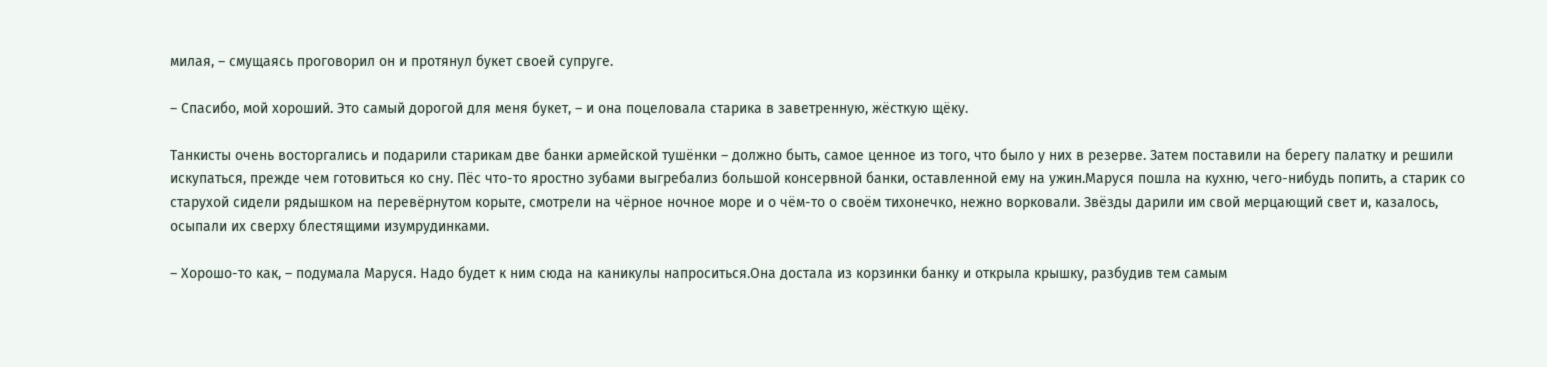милая, – смущаясь проговорил он и протянул букет своей супруге.

– Спасибо, мой хороший. Это самый дорогой для меня букет, – и она поцеловала старика в заветренную, жёсткую щёку.

Танкисты очень восторгались и подарили старикам две банки армейской тушёнки – должно быть, самое ценное из того, что было у них в резерве. Затем поставили на берегу палатку и решили искупаться, прежде чем готовиться ко сну. Пёс что-то яростно зубами выгребализ большой консервной банки, оставленной ему на ужин.Маруся пошла на кухню, чего-нибудь попить, а старик со старухой сидели рядышком на перевёрнутом корыте, смотрели на чёрное ночное море и о чём-то о своём тихонечко, нежно ворковали. Звёзды дарили им свой мерцающий свет и, казалось, осыпали их сверху блестящими изумрудинками.

– Хорошо-то как, – подумала Маруся. Надо будет к ним сюда на каникулы напроситься.Она достала из корзинки банку и открыла крышку, разбудив тем самым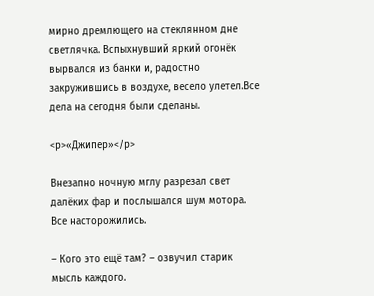мирно дремлющего на стеклянном дне светлячка. Вспыхнувший яркий огонёк вырвался из банки и, радостно закружившись в воздухе, весело улетел.Все дела на сегодня были сделаны.

<p>«Джипер»</p>

Внезапно ночную мглу разрезал свет далёких фар и послышался шум мотора. Все насторожились.

– Кого это ещё там? – озвучил старик мысль каждого.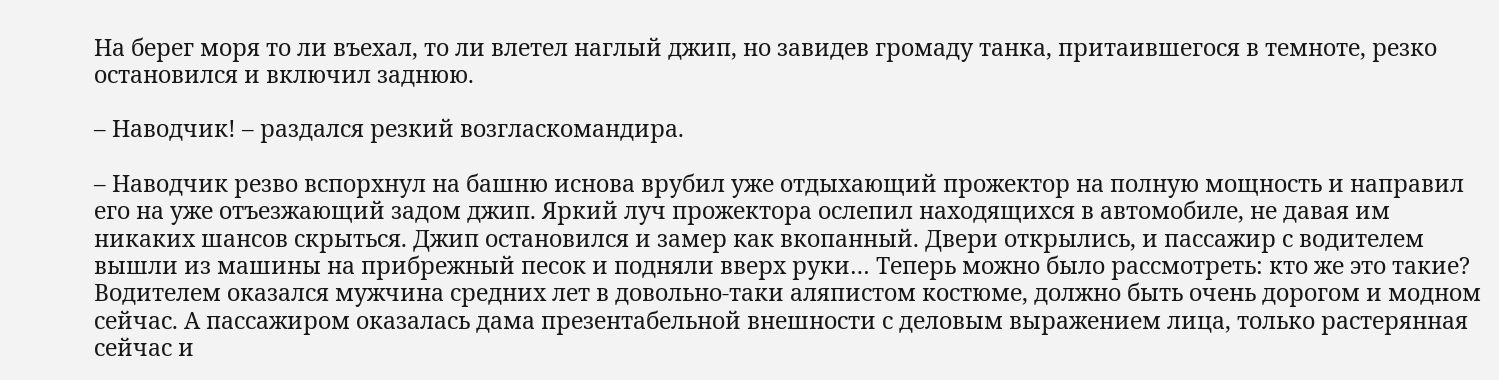На берег моря то ли въехал, то ли влетел наглый джип, но завидев громаду танка, притаившегося в темноте, резко остановился и включил заднюю.

– Наводчик! – раздался резкий возгласкомандира.

– Наводчик резво вспорхнул на башню иснова врубил уже отдыхающий прожектор на полную мощность и направил его на уже отъезжающий задом джип. Яркий луч прожектора ослепил находящихся в автомобиле, не давая им никаких шансов скрыться. Джип остановился и замер как вкопанный. Двери открылись, и пассажир с водителем вышли из машины на прибрежный песок и подняли вверх руки… Теперь можно было рассмотреть: кто же это такие? Водителем оказался мужчина средних лет в довольно-таки аляпистом костюме, должно быть очень дорогом и модном сейчас. А пассажиром оказалась дама презентабельной внешности с деловым выражением лица, только растерянная сейчас и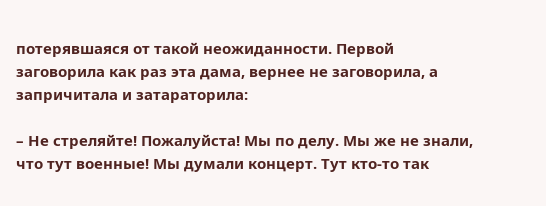потерявшаяся от такой неожиданности. Первой заговорила как раз эта дама, вернее не заговорила, а запричитала и затараторила:

– Не стреляйте! Пожалуйста! Мы по делу. Мы же не знали, что тут военные! Мы думали концерт. Тут кто-то так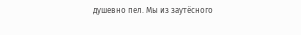душевно пел. Мы из заутёсного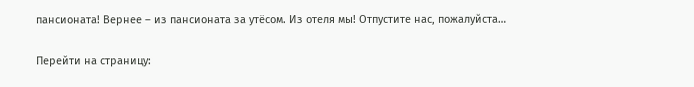пансионата! Вернее – из пансионата за утёсом. Из отеля мы! Отпустите нас, пожалуйста…

Перейти на страницу: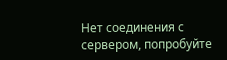Нет соединения с сервером, попробуйте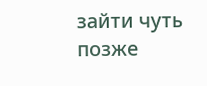зайти чуть позже